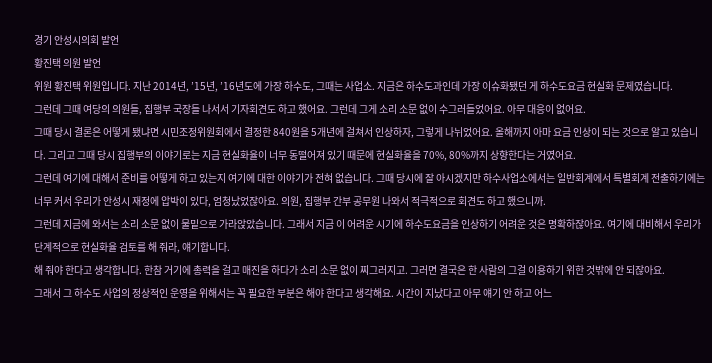경기 안성시의회 발언
황진택 의원 발언
위원 황진택 위원입니다. 지난 2014년, ’15년, ’16년도에 가장 하수도, 그때는 사업소. 지금은 하수도과인데 가장 이슈화됐던 게 하수도요금 현실화 문제였습니다.
그런데 그때 여당의 의원들, 집행부 국장들 나서서 기자회견도 하고 했어요. 그런데 그게 소리 소문 없이 수그러들었어요. 아무 대응이 없어요.
그때 당시 결론은 어떻게 됐냐면 시민조정위원회에서 결정한 840원을 5개년에 걸쳐서 인상하자, 그렇게 나뉘었어요. 올해까지 아마 요금 인상이 되는 것으로 알고 있습니다. 그리고 그때 당시 집행부의 이야기로는 지금 현실화율이 너무 동떨어져 있기 때문에 현실화율을 70%, 80%까지 상향한다는 거였어요.
그런데 여기에 대해서 준비를 어떻게 하고 있는지 여기에 대한 이야기가 전혀 없습니다. 그때 당시에 잘 아시겠지만 하수사업소에서는 일반회계에서 특별회계 전출하기에는 너무 커서 우리가 안성시 재정에 압박이 있다, 엄청났었잖아요. 의원, 집행부 간부 공무원 나와서 적극적으로 회견도 하고 했으니까.
그런데 지금에 와서는 소리 소문 없이 물밑으로 가라앉았습니다. 그래서 지금 이 어려운 시기에 하수도요금을 인상하기 어려운 것은 명확하잖아요. 여기에 대비해서 우리가 단계적으로 현실화율 검토를 해 줘라, 얘기합니다.
해 줘야 한다고 생각합니다. 한참 거기에 총력을 걸고 매진을 하다가 소리 소문 없이 찌그러지고. 그러면 결국은 한 사람의 그걸 이용하기 위한 것밖에 안 되잖아요.
그래서 그 하수도 사업의 정상적인 운영을 위해서는 꼭 필요한 부분은 해야 한다고 생각해요. 시간이 지났다고 아무 얘기 안 하고 어느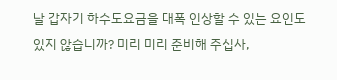날 갑자기 하수도요금을 대폭 인상할 수 있는 요인도 있지 않습니까? 미리 미리 준비해 주십사,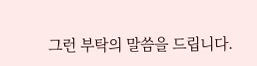그런 부탁의 말씀을 드립니다.